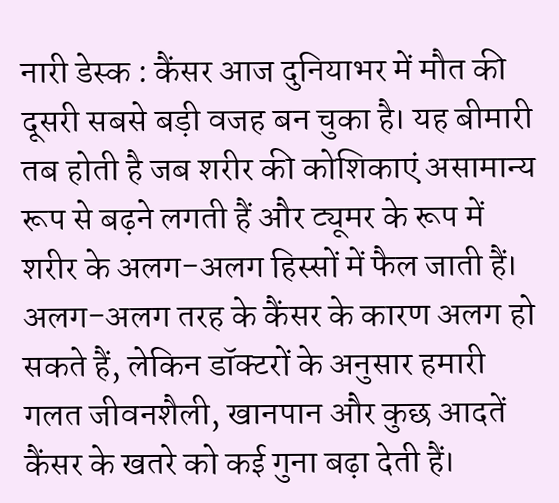नारी डेस्क : कैंसर आज दुनियाभर में मौत की दूसरी सबसे बड़ी वजह बन चुका है। यह बीमारी तब होती है जब शरीर की कोशिकाएं असामान्य रूप से बढ़ने लगती हैं और ट्यूमर के रूप में शरीर के अलग-अलग हिस्सों में फैल जाती हैं। अलग-अलग तरह के कैंसर के कारण अलग हो सकते हैं, लेकिन डॉक्टरों के अनुसार हमारी गलत जीवनशैली, खानपान और कुछ आदतें कैंसर के खतरे को कई गुना बढ़ा देती हैं।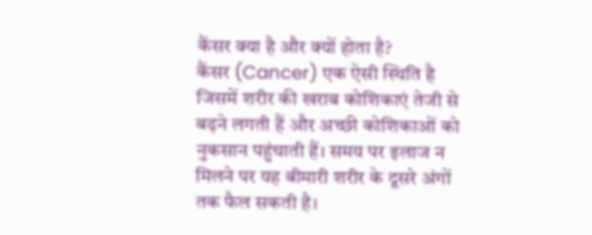कैंसर क्या है और क्यों होता है?
कैंसर (Cancer) एक ऐसी स्थिति है जिसमें शरीर की खराब कोशिकाएं तेजी से बढ़ने लगती हैं और अच्छी कोशिकाओं को नुकसान पहुंचाती हैं। समय पर इलाज न मिलने पर यह बीमारी शरीर के दूसरे अंगों तक फैल सकती है।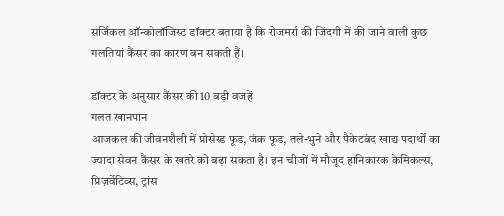सर्जिकल ऑन्कोलॉजिस्ट डॉक्टर बताया है कि रोजमर्रा की जिंदगी में की जाने वाली कुछ गलतियां कैंसर का कारण बन सकती हैं।

डॉक्टर के अनुसार कैंसर की 10 बड़ी वजहें
गलत खानपान
आजकल की जीवनशैली में प्रोसेस्ड फूड, जंक फूड, तले-भुने और पैकेटबंद खाद्य पदार्थों का ज्यादा सेवन कैंसर के खतरे को बढ़ा सकता है। इन चीजों में मौजूद हानिकारक केमिकल्स, प्रिज़र्वेटिव्स, ट्रांस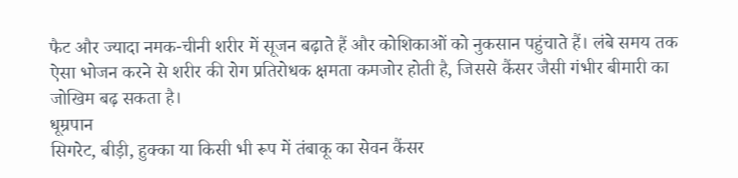फैट और ज्यादा नमक-चीनी शरीर में सूजन बढ़ाते हैं और कोशिकाओं को नुकसान पहुंचाते हैं। लंबे समय तक ऐसा भोजन करने से शरीर की रोग प्रतिरोधक क्षमता कमजोर होती है, जिससे कैंसर जैसी गंभीर बीमारी का जोखिम बढ़ सकता है।
धूम्रपान
सिगरेट, बीड़ी, हुक्का या किसी भी रूप में तंबाकू का सेवन कैंसर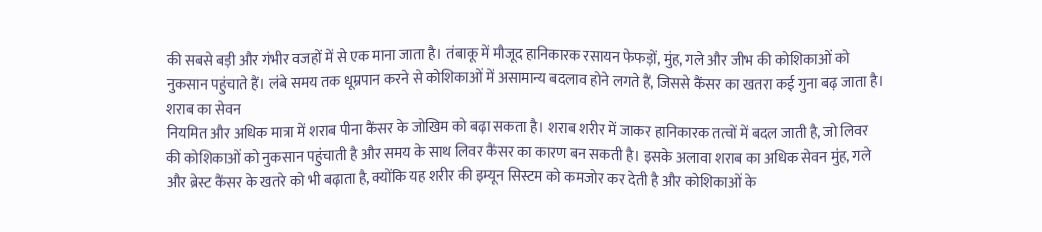की सबसे बड़ी और गंभीर वजहों में से एक माना जाता है। तंबाकू में मौजूद हानिकारक रसायन फेफड़ों, मुंह, गले और जीभ की कोशिकाओं को नुकसान पहुंचाते हैं। लंबे समय तक धूम्रपान करने से कोशिकाओं में असामान्य बदलाव होने लगते हैं, जिससे कैंसर का खतरा कई गुना बढ़ जाता है।
शराब का सेवन
नियमित और अधिक मात्रा में शराब पीना कैंसर के जोखिम को बढ़ा सकता है। शराब शरीर में जाकर हानिकारक तत्वों में बदल जाती है, जो लिवर की कोशिकाओं को नुकसान पहुंचाती है और समय के साथ लिवर कैंसर का कारण बन सकती है। इसके अलावा शराब का अधिक सेवन मुंह, गले और ब्रेस्ट कैंसर के खतरे को भी बढ़ाता है, क्योंकि यह शरीर की इम्यून सिस्टम को कमजोर कर देती है और कोशिकाओं के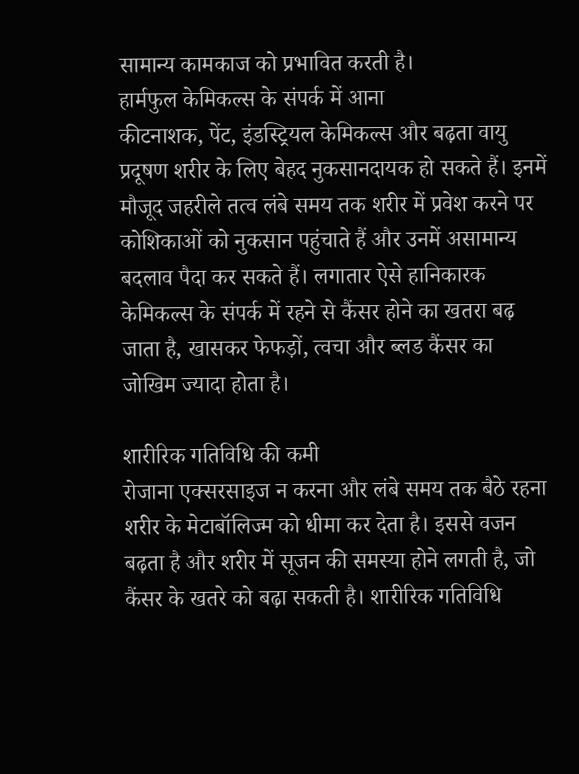सामान्य कामकाज को प्रभावित करती है।
हार्मफुल केमिकल्स के संपर्क में आना
कीटनाशक, पेंट, इंडस्ट्रियल केमिकल्स और बढ़ता वायु प्रदूषण शरीर के लिए बेहद नुकसानदायक हो सकते हैं। इनमें मौजूद जहरीले तत्व लंबे समय तक शरीर में प्रवेश करने पर कोशिकाओं को नुकसान पहुंचाते हैं और उनमें असामान्य बदलाव पैदा कर सकते हैं। लगातार ऐसे हानिकारक केमिकल्स के संपर्क में रहने से कैंसर होने का खतरा बढ़ जाता है, खासकर फेफड़ों, त्वचा और ब्लड कैंसर का जोखिम ज्यादा होता है।

शारीरिक गतिविधि की कमी
रोजाना एक्सरसाइज न करना और लंबे समय तक बैठे रहना शरीर के मेटाबॉलिज्म को धीमा कर देता है। इससे वजन बढ़ता है और शरीर में सूजन की समस्या होने लगती है, जो कैंसर के खतरे को बढ़ा सकती है। शारीरिक गतिविधि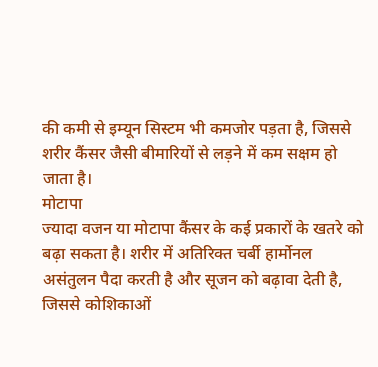की कमी से इम्यून सिस्टम भी कमजोर पड़ता है, जिससे शरीर कैंसर जैसी बीमारियों से लड़ने में कम सक्षम हो जाता है।
मोटापा
ज्यादा वजन या मोटापा कैंसर के कई प्रकारों के खतरे को बढ़ा सकता है। शरीर में अतिरिक्त चर्बी हार्मोनल असंतुलन पैदा करती है और सूजन को बढ़ावा देती है, जिससे कोशिकाओं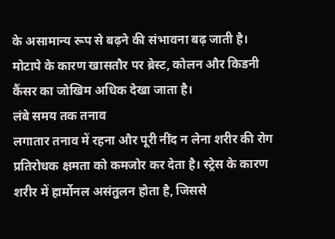के असामान्य रूप से बढ़ने की संभावना बढ़ जाती है। मोटापे के कारण खासतौर पर ब्रेस्ट, कोलन और किडनी कैंसर का जोखिम अधिक देखा जाता है।
लंबे समय तक तनाव
लगातार तनाव में रहना और पूरी नींद न लेना शरीर की रोग प्रतिरोधक क्षमता को कमजोर कर देता है। स्ट्रेस के कारण शरीर में हार्मोनल असंतुलन होता है, जिससे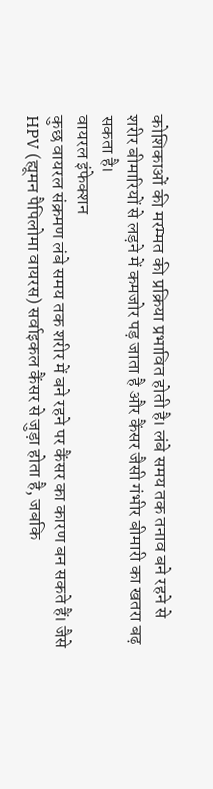कोशिकाओं की मरम्मत की प्रक्रिया प्रभावित होती है। लंबे समय तक तनाव बने रहने से शरीर बीमारियों से लड़ने में कमजोर पड़ जाता है और कैंसर जैसी गंभीर बीमारी का खतरा बढ़ सकता है।
वायरल इंफेक्शन
कुछ वायरल संक्रमण लंबे समय तक शरीर में बने रहने पर कैंसर का कारण बन सकते हैं। जैसे HPV (ह्यूमन पैपिलोमा वायरस) सर्वाइकल कैंसर से जुड़ा होता है, जबकि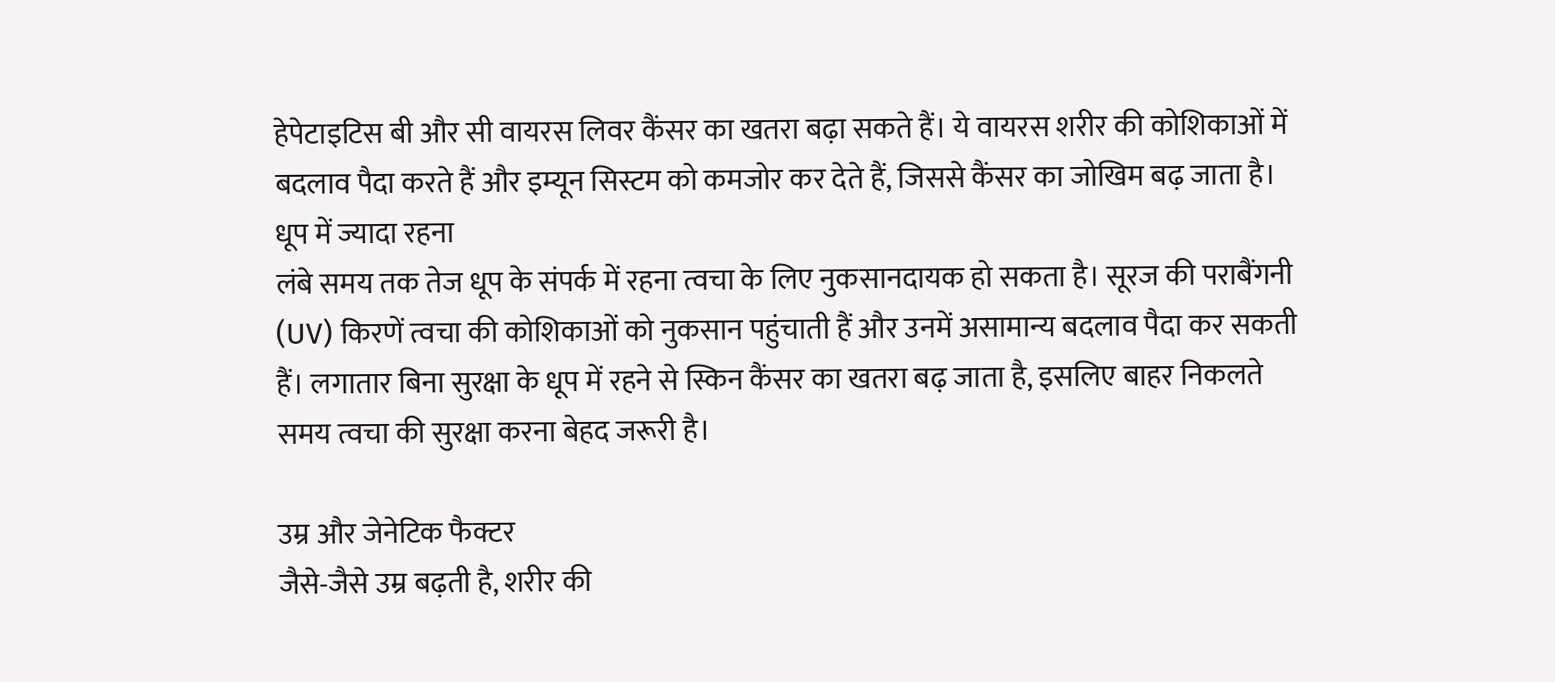हेपेटाइटिस बी और सी वायरस लिवर कैंसर का खतरा बढ़ा सकते हैं। ये वायरस शरीर की कोशिकाओं में बदलाव पैदा करते हैं और इम्यून सिस्टम को कमजोर कर देते हैं, जिससे कैंसर का जोखिम बढ़ जाता है।
धूप में ज्यादा रहना
लंबे समय तक तेज धूप के संपर्क में रहना त्वचा के लिए नुकसानदायक हो सकता है। सूरज की पराबैंगनी (UV) किरणें त्वचा की कोशिकाओं को नुकसान पहुंचाती हैं और उनमें असामान्य बदलाव पैदा कर सकती हैं। लगातार बिना सुरक्षा के धूप में रहने से स्किन कैंसर का खतरा बढ़ जाता है, इसलिए बाहर निकलते समय त्वचा की सुरक्षा करना बेहद जरूरी है।

उम्र और जेनेटिक फैक्टर
जैसे-जैसे उम्र बढ़ती है, शरीर की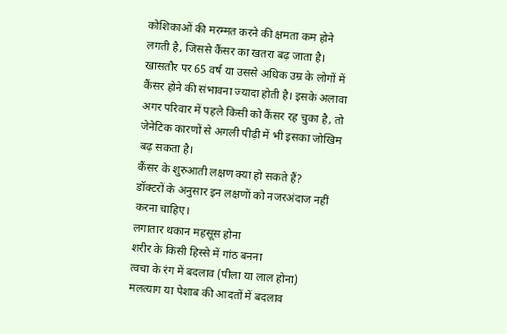कोशिकाओं की मरम्मत करने की क्षमता कम होने लगती है, जिससे कैंसर का खतरा बढ़ जाता है। खासतौर पर 65 वर्ष या उससे अधिक उम्र के लोगों में कैंसर होने की संभावना ज्यादा होती है। इसके अलावा अगर परिवार में पहले किसी को कैंसर रह चुका है, तो जेनेटिक कारणों से अगली पीढ़ी में भी इसका जोखिम बढ़ सकता है।
कैंसर के शुरुआती लक्षण क्या हो सकते हैं?
डॉक्टरों के अनुसार इन लक्षणों को नजरअंदाज नहीं करना चाहिए।
लगातार थकान महसूस होना
शरीर के किसी हिस्से में गांठ बनना
त्वचा के रंग में बदलाव (पीला या लाल होना)
मलत्याग या पेशाब की आदतों में बदलाव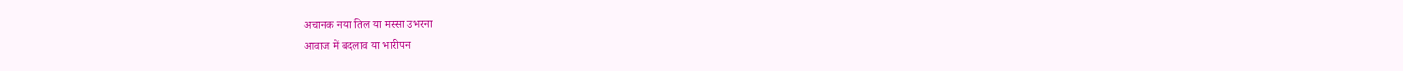अचानक नया तिल या मस्सा उभरना
आवाज में बदलाव या भारीपन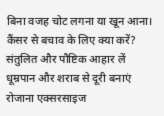बिना वजह चोट लगना या खून आना।
कैंसर से बचाव के लिए क्या करें?
संतुलित और पौष्टिक आहार लें
धूम्रपान और शराब से दूरी बनाएं
रोजाना एक्सरसाइज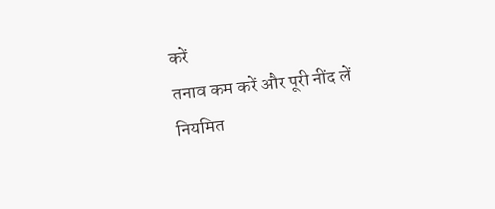करें
तनाव कम करें और पूरी नींद लें
नियमित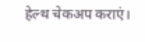हेल्थ चेकअप कराएं।